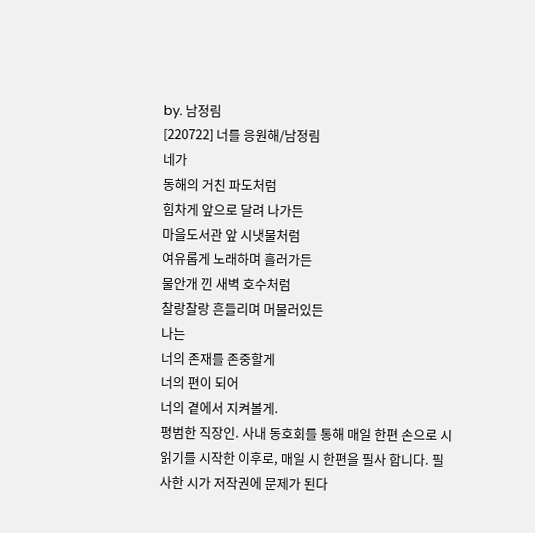by. 남정림
[220722] 너를 응원해/남정림
네가
동해의 거친 파도처럼
힘차게 앞으로 달려 나가든
마을도서관 앞 시냇물처럼
여유롭게 노래하며 흘러가든
물안개 낀 새벽 호수처럼
찰랑찰랑 흔들리며 머물러있든
나는
너의 존재를 존중할게
너의 편이 되어
너의 곁에서 지켜볼게.
평범한 직장인. 사내 동호회를 통해 매일 한편 손으로 시 읽기를 시작한 이후로, 매일 시 한편을 필사 합니다. 필사한 시가 저작권에 문제가 된다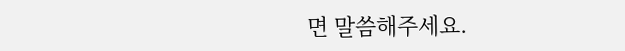면 말씀해주세요.